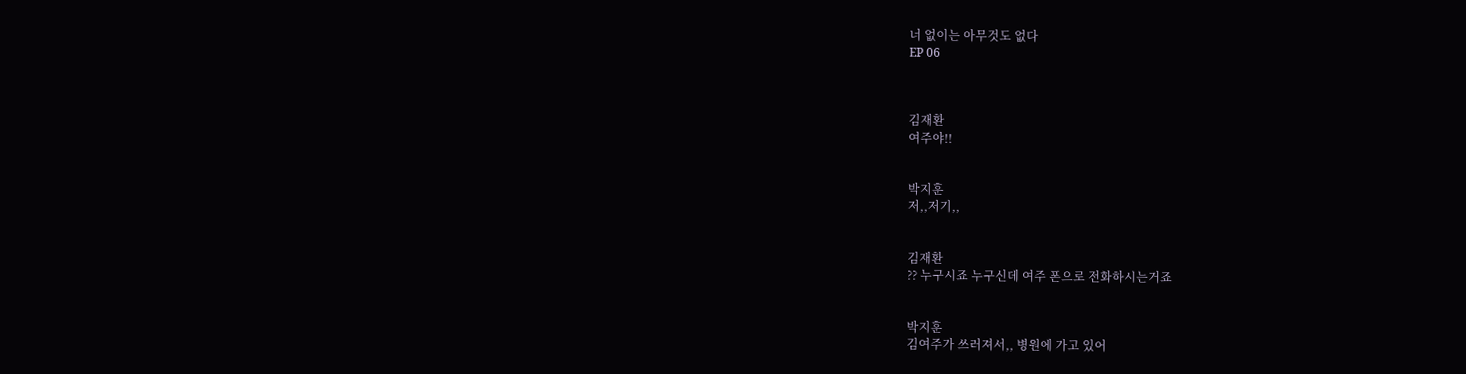너 없이는 아무것도 없다
EP 06



김재환
여주야!!


박지훈
저,,저기,,


김재환
?? 누구시죠 누구신데 여주 폰으로 전화하시는거죠


박지훈
김여주가 쓰러져서,, 병원에 가고 있어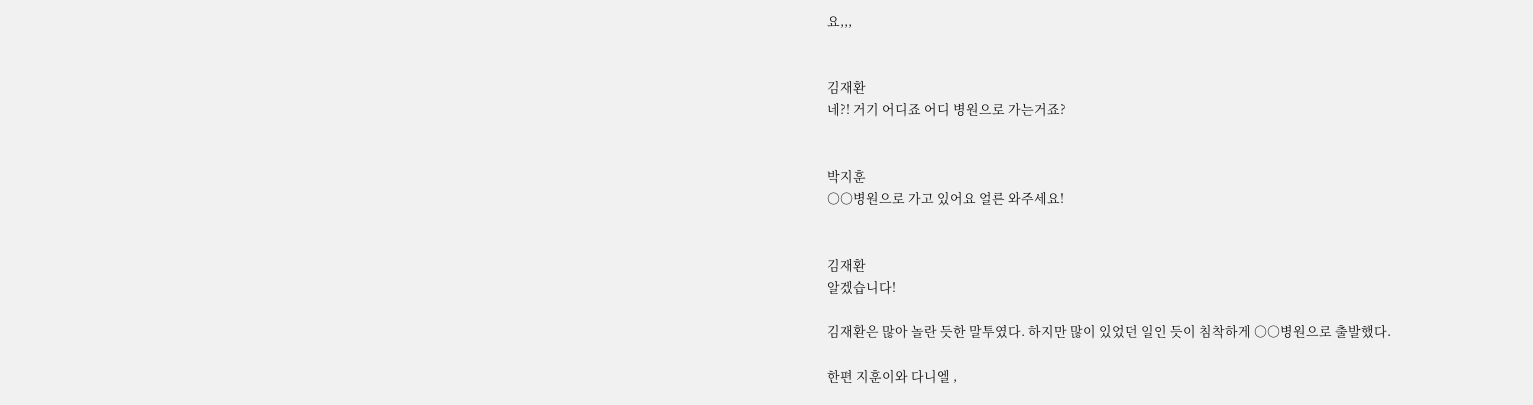요,,,


김재환
네?! 거기 어디죠 어디 병원으로 가는거죠?


박지훈
○○병원으로 가고 있어요 얼른 와주세요!


김재환
알겠습니다!

김재환은 많아 놀란 듯한 말투였다. 하지만 많이 있었던 일인 듯이 침착하게 ○○병원으로 출발했다.

한편 지훈이와 다니엘 ,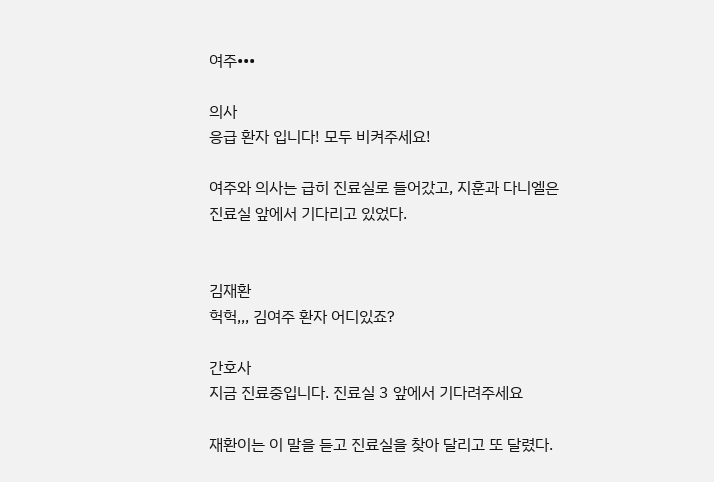여주•••

의사
응급 환자 입니다! 모두 비켜주세요!

여주와 의사는 급히 진료실로 들어갔고, 지훈과 다니엘은 진료실 앞에서 기다리고 있었다.


김재환
헉헉,,, 김여주 환자 어디있죠?

간호사
지금 진료중입니다. 진료실 3 앞에서 기다려주세요

재환이는 이 말을 듣고 진료실을 찾아 달리고 또 달렸다.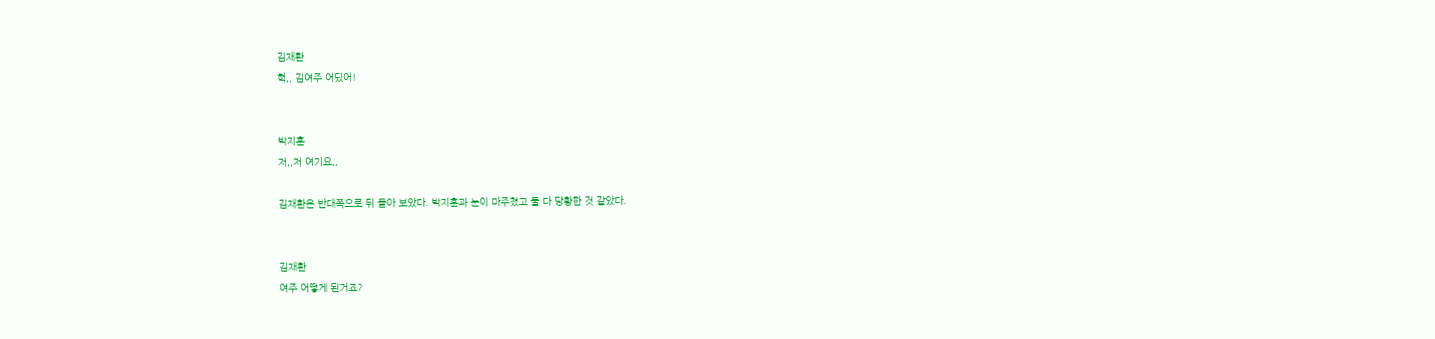김재환
헉,, 김여주 어딨어!


박지훈
저,,저 여기요,,

김재환은 반대쪽으로 뒤 돌아 보았다. 박지훈과 눈이 마주쳤고 둘 다 당황한 것 같았다.


김재환
여주 어떻게 된거죠?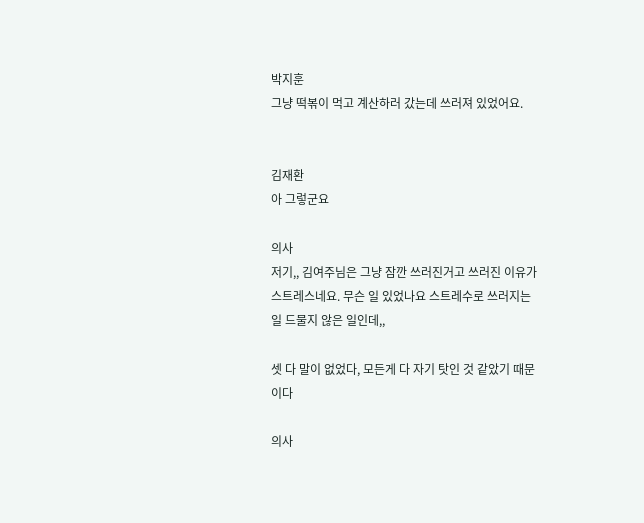박지훈
그냥 떡볶이 먹고 계산하러 갔는데 쓰러져 있었어요.


김재환
아 그렇군요

의사
저기,, 김여주님은 그냥 잠깐 쓰러진거고 쓰러진 이유가 스트레스네요. 무슨 일 있었나요 스트레수로 쓰러지는 일 드물지 않은 일인데,,

셋 다 말이 없었다, 모든게 다 자기 탓인 것 같았기 때문이다

의사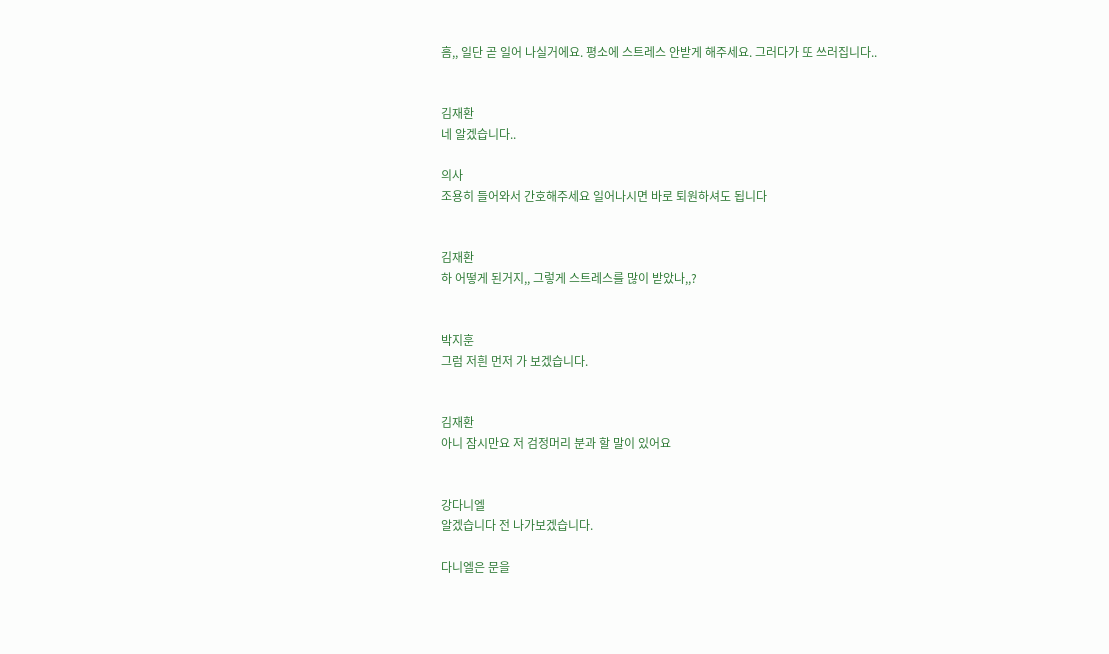흠,, 일단 곧 일어 나실거에요. 평소에 스트레스 안받게 해주세요. 그러다가 또 쓰러집니다..


김재환
네 알겠습니다..

의사
조용히 들어와서 간호해주세요 일어나시면 바로 퇴원하셔도 됩니다


김재환
하 어떻게 된거지,, 그렇게 스트레스를 많이 받았나,,?


박지훈
그럼 저흰 먼저 가 보겠습니다.


김재환
아니 잠시만요 저 검정머리 분과 할 말이 있어요


강다니엘
알겠습니다 전 나가보겠습니다.

다니엘은 문을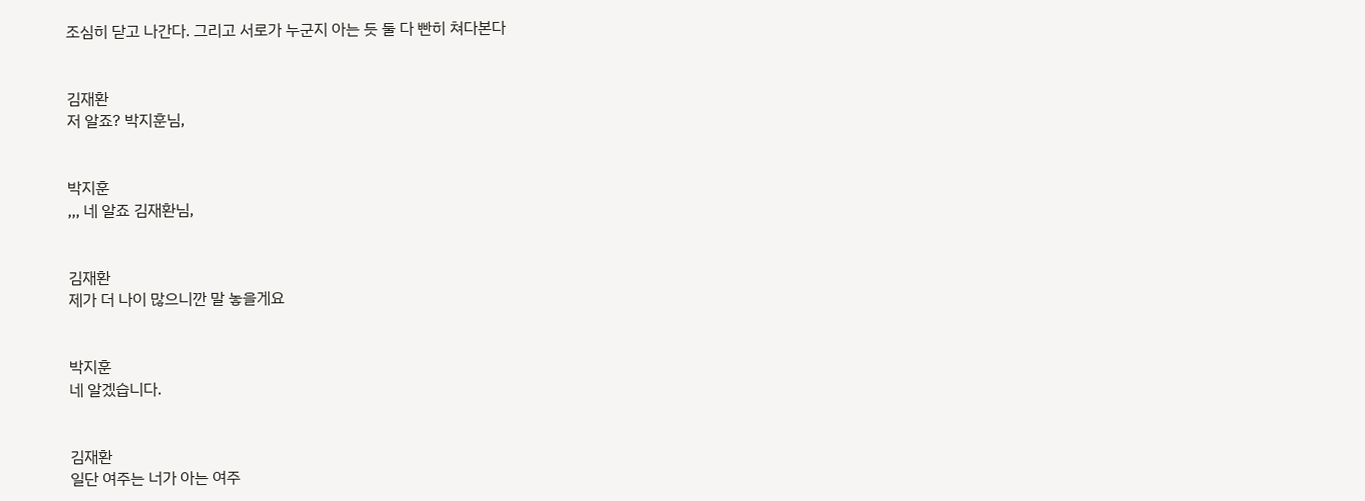조심히 닫고 나간다. 그리고 서로가 누군지 아는 듯 둘 다 빤히 쳐다본다


김재환
저 알죠? 박지훈님,


박지훈
,,, 네 알죠 김재환님,


김재환
제가 더 나이 많으니깐 말 놓을게요


박지훈
네 알겠습니다.


김재환
일단 여주는 너가 아는 여주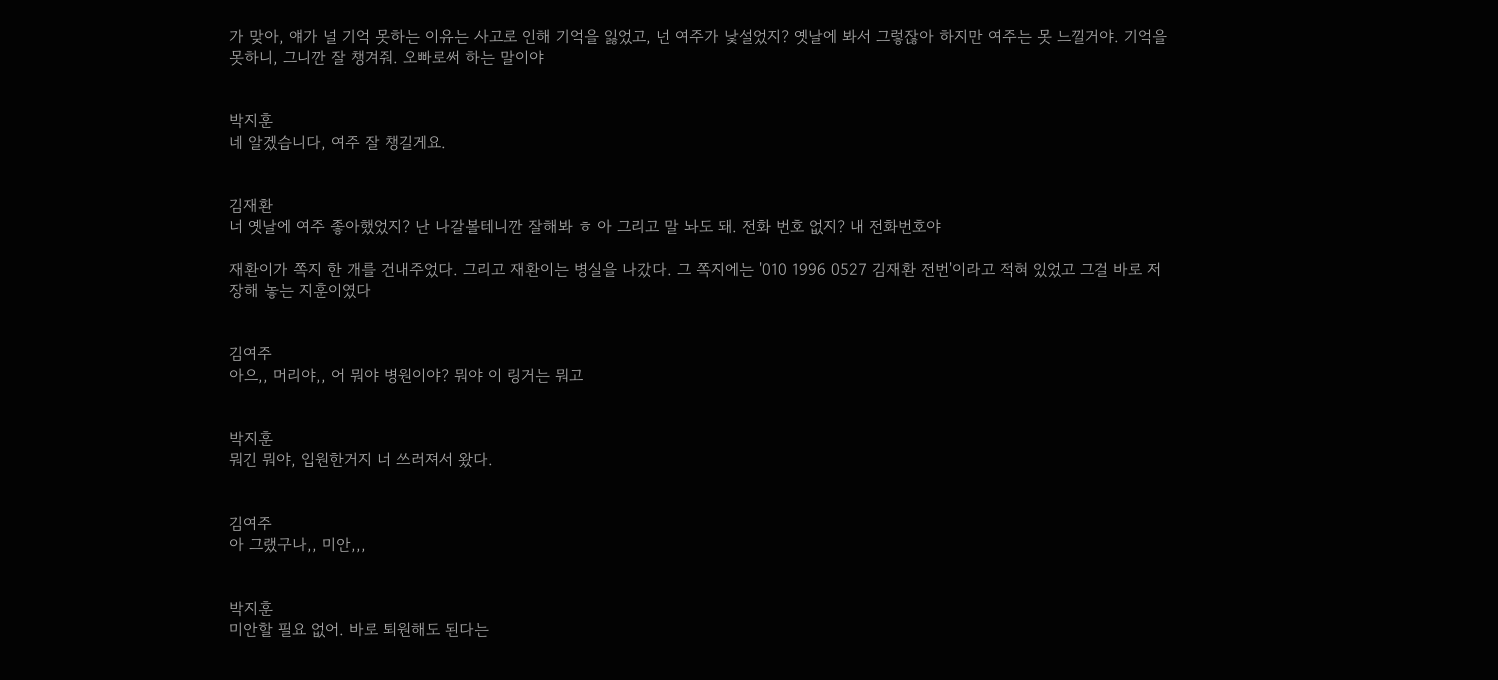가 맞아, 얘가 널 기억 못하는 이유는 사고로 인해 기억을 잃었고, 넌 여주가 낯설었지? 옛날에 봐서 그렇잖아 하지만 여주는 못 느낄거야. 기억을 못하니, 그니깐 잘 챙겨줘. 오빠로써 하는 말이야


박지훈
네 알겠습니다, 여주 잘 챙길게요.


김재환
너 옛날에 여주 좋아했었지? 난 나갈볼테니깐 잘해봐 ㅎ 아 그리고 말 놔도 돼. 전화 번호 없지? 내 전화번호야

재환이가 쪽지 한 개를 건내주었다. 그리고 재환이는 병실을 나갔다. 그 쪽지에는 '010 1996 0527 김재환 전번'이라고 적혀 있었고 그걸 바로 저장해 놓는 지훈이였다


김여주
아으,, 머리야,, 어 뭐야 병원이야? 뭐야 이 링거는 뭐고


박지훈
뭐긴 뭐야, 입원한거지 너 쓰러져서 왔다.


김여주
아 그랬구나,, 미안,,,


박지훈
미안할 필요 없어. 바로 퇴원해도 된다는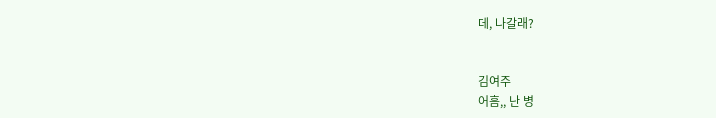데, 나갈래?


김여주
어흠,, 난 병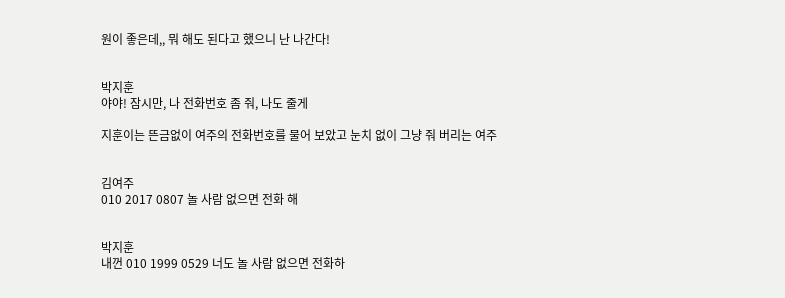원이 좋은데,, 뭐 해도 된다고 했으니 난 나간다!


박지훈
야야! 잠시만, 나 전화번호 좀 줘, 나도 줄게

지훈이는 뜬금없이 여주의 전화번호를 물어 보았고 눈치 없이 그냥 줘 버리는 여주


김여주
010 2017 0807 놀 사람 없으면 전화 해


박지훈
내껀 010 1999 0529 너도 놀 사람 없으면 전화하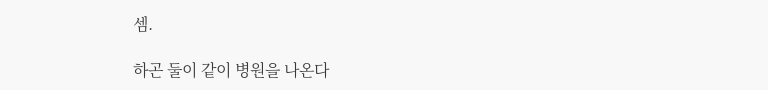셈.

하곤 둘이 같이 병원을 나온다